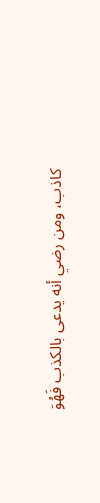كاذب، ومن رضي أنه يدعى بالكذب فَهُوَ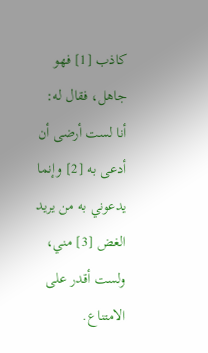كاذب [1] فهو جاهل، فقال له: أنا لست أرضى أن أدعى به [2] وإنما يدعوني به من يريد الغض [3] مني، ولست أقدر على الامتناع.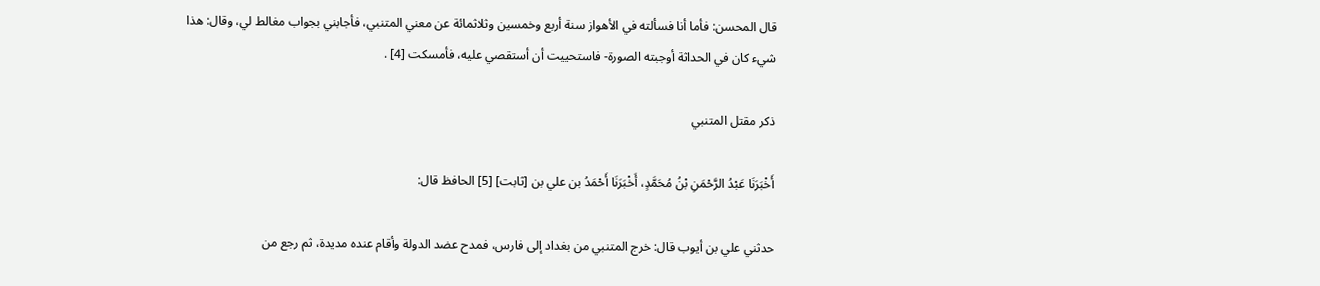قال المحسن: فأما أنا فسألته في الأهواز سنة أربع وخمسين وثلاثمائة عن معني المتنبي، فأجابني بجواب مغالط لي، وقال: هذا شيء كان في الحداثة أوجبته الصورة- فاستحييت أن أستقصي عليه، فأمسكت [4] .

ذكر مقتل المتنبي

أَخْبَرَنَا عَبْدُ الرَّحْمَنِ بْنُ مُحَمَّدٍ، أَخْبَرَنَا أَحْمَدُ بن علي بن [ثابت] [5] الحافظ قال:

حدثني علي بن أيوب قال: خرج المتنبي من بغداد إلى فارس، فمدح عضد الدولة وأقام عنده مديدة، ثم رجع من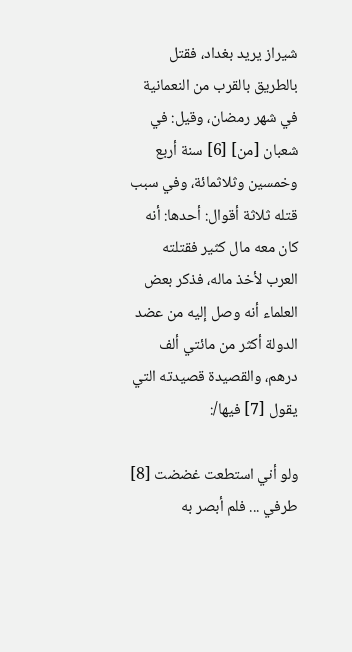شيراز يريد بغداد، فقتل بالطريق بالقرب من النعمانية في شهر رمضان، وقيل: في شعبان [من] [6] سنة أربع وخمسين وثلاثمائة، وفي سبب قتله ثلاثة أقوال: أحدها: أنه كان معه مال كثير فقتلته العرب لأخذ ماله، فذكر بعض العلماء أنه وصل إليه من عضد الدولة أكثر من مائتي ألف درهم، والقصيدة قصيدته التي يقول [7] فيها/:

ولو أني استطعت غضضت [8] طرفي ... فلم أبصر به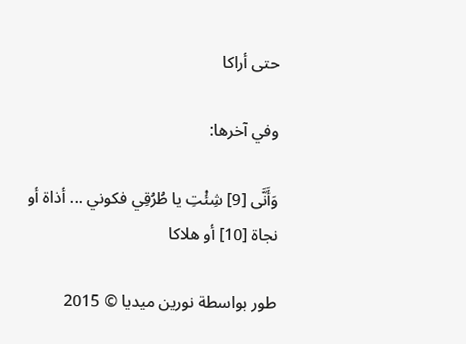حتى أراكا

وفي آخرها:

وَأَنَّى [9] شِئْتِ يا طُرُقِي فكوني ... أذاة أو نجاة [10] أو هلاكا

طور بواسطة نورين ميديا © 2015